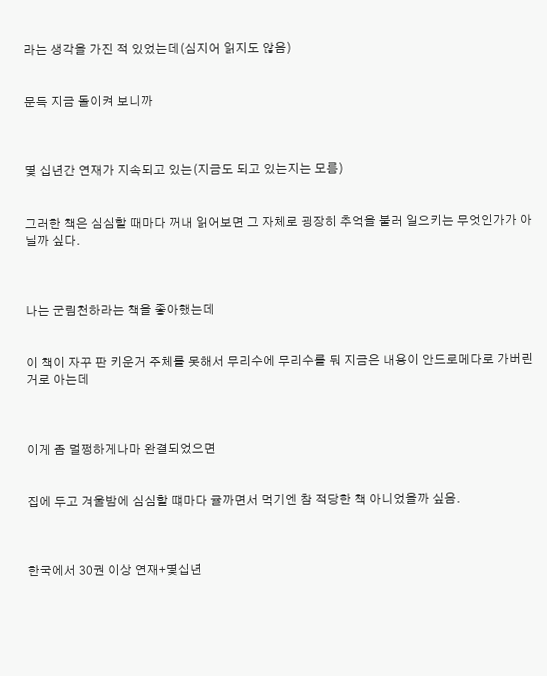라는 생각을 가진 적 있었는데(심지어 읽지도 않음)


문득 지금 돌이켜 보니까



몇 십년간 연재가 지속되고 있는(지금도 되고 있는지는 모름)


그러한 책은 심심할 때마다 꺼내 읽어보면 그 자체로 굉장히 추억을 불러 일으키는 무엇인가가 아닐까 싶다.



나는 군림천하라는 책을 좋아했는데


이 책이 자꾸 판 키운거 주체를 못해서 무리수에 무리수를 둬 지금은 내용이 안드로메다로 가버린 거로 아는데



이게 좀 멀쩡하게나마 완결되었으면


집에 두고 겨울밤에 심심할 떄마다 귤까면서 먹기엔 참 적당한 책 아니었을까 싶음.



한국에서 30권 이상 연재+몇십년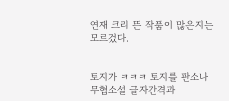연재 크리 뜬 작품이 많은지는 모르겄다.


토지가 ㅋㅋㅋ 토지를 판소나 무협소설 글자간격과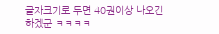글자크기로 두면 40권이상 나오긴 하겠군 ㅋㅋㅋㅋ